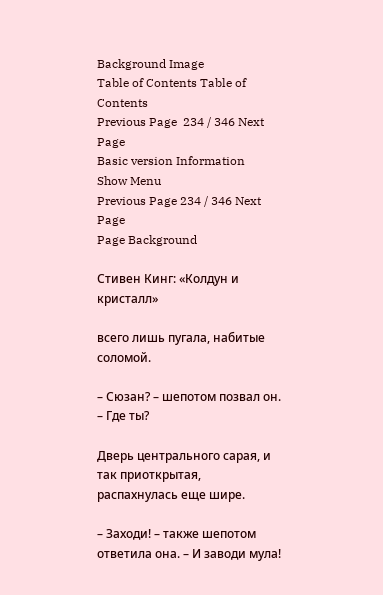Background Image
Table of Contents Table of Contents
Previous Page  234 / 346 Next Page
Basic version Information
Show Menu
Previous Page 234 / 346 Next Page
Page Background

Стивен Кинг: «Колдун и кристалл»

всего лишь пугала, набитые соломой.

– Сюзан? – шепотом позвал он. – Где ты?

Дверь центрального сарая, и так приоткрытая, распахнулась еще шире.

– Заходи! – также шепотом ответила она. – И заводи мула!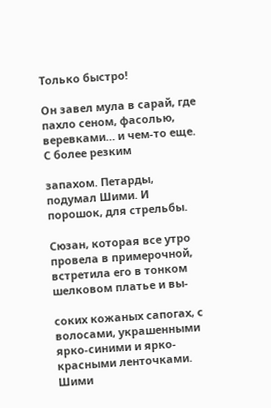Только быстро!

Он завел мула в сарай, где пахло сеном, фасолью, веревками… и чем-то еще. С более резким

запахом. Петарды, подумал Шими. И порошок, для стрельбы.

Сюзан, которая все утро провела в примерочной, встретила его в тонком шелковом платье и вы-

соких кожаных сапогах, с волосами, украшенными ярко-синими и ярко-красными ленточками. Шими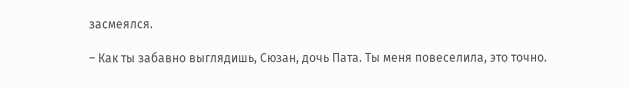засмеялся.

– Как ты забавно выглядишь, Сюзан, дочь Пата. Ты меня повеселила, это точно.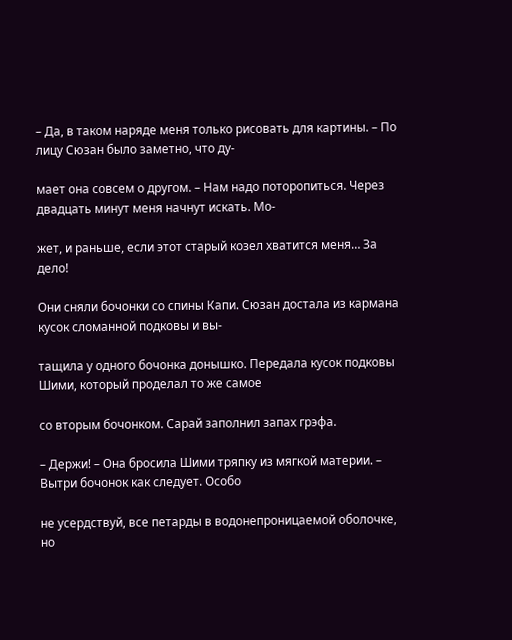– Да, в таком наряде меня только рисовать для картины. – По лицу Сюзан было заметно, что ду-

мает она совсем о другом. – Нам надо поторопиться. Через двадцать минут меня начнут искать. Мо-

жет, и раньше, если этот старый козел хватится меня… За дело!

Они сняли бочонки со спины Капи. Сюзан достала из кармана кусок сломанной подковы и вы-

тащила у одного бочонка донышко. Передала кусок подковы Шими, который проделал то же самое

со вторым бочонком. Сарай заполнил запах грэфа.

– Держи! – Она бросила Шими тряпку из мягкой материи. – Вытри бочонок как следует. Особо

не усердствуй, все петарды в водонепроницаемой оболочке, но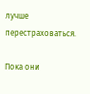лучше перестраховаться.

Пока они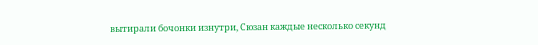вытирали бочонки изнутри, Сюзан каждые несколько секунд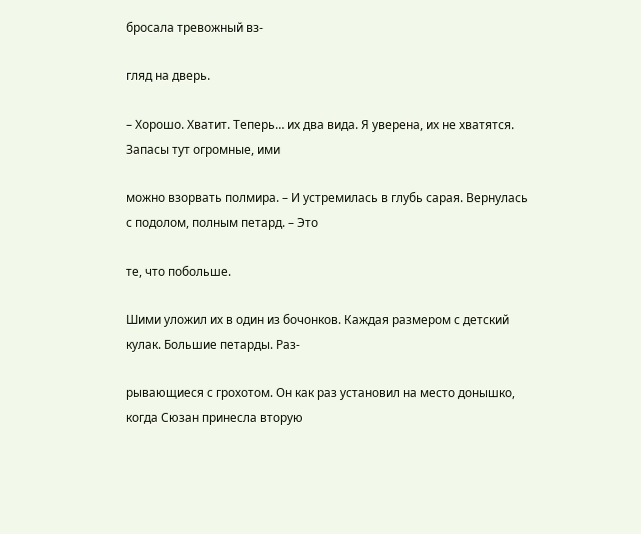бросала тревожный вз-

гляд на дверь.

– Хорошо. Хватит. Теперь… их два вида. Я уверена, их не хватятся. Запасы тут огромные, ими

можно взорвать полмира. – И устремилась в глубь сарая. Вернулась с подолом, полным петард. – Это

те, что побольше.

Шими уложил их в один из бочонков. Каждая размером с детский кулак. Большие петарды. Раз-

рывающиеся с грохотом. Он как раз установил на место донышко, когда Сюзан принесла вторую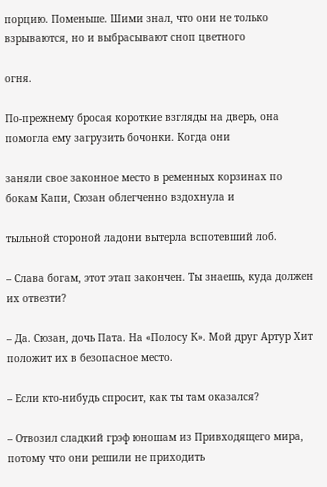порцию. Поменьше. Шими знал, что они не только взрываются, но и выбрасывают сноп цветного

огня.

По-прежнему бросая короткие взгляды на дверь, она помогла ему загрузить бочонки. Когда они

заняли свое законное место в ременных корзинах по бокам Капи, Сюзан облегченно вздохнула и

тыльной стороной ладони вытерла вспотевший лоб.

– Слава богам, этот этап закончен. Ты знаешь, куда должен их отвезти?

– Да. Сюзан, дочь Пата. На «Полосу К». Мой друг Артур Хит положит их в безопасное место.

– Если кто-нибудь спросит, как ты там оказался?

– Отвозил сладкий грэф юношам из Привходящего мира, потому что они решили не приходить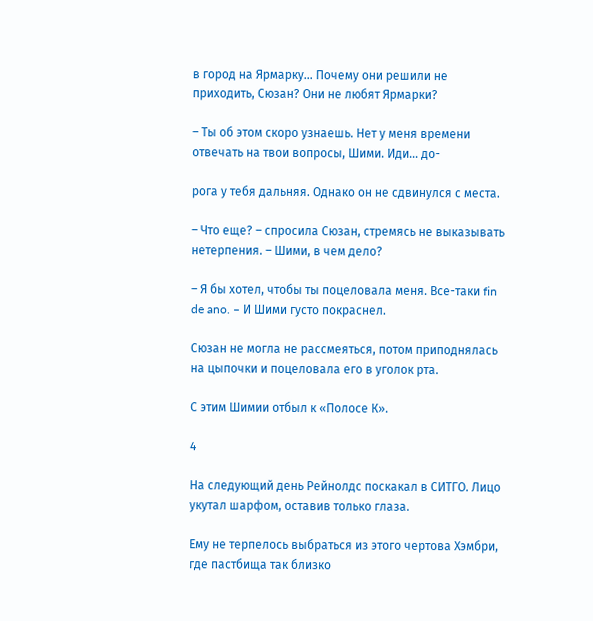в город на Ярмарку… Почему они решили не приходить, Сюзан? Они не любят Ярмарки?

– Ты об этом скоро узнаешь. Нет у меня времени отвечать на твои вопросы, Шими. Иди… до-

рога у тебя дальняя. Однако он не сдвинулся с места.

– Что еще? – спросила Сюзан, стремясь не выказывать нетерпения. – Шими, в чем дело?

– Я бы хотел, чтобы ты поцеловала меня. Все-таки fin de ano. – И Шими густо покраснел.

Сюзан не могла не рассмеяться, потом приподнялась на цыпочки и поцеловала его в уголок рта.

С этим Шимии отбыл к «Полосе К».

4

На следующий день Рейнолдс поскакал в СИТГО. Лицо укутал шарфом, оставив только глаза.

Ему не терпелось выбраться из этого чертова Хэмбри, где пастбища так близко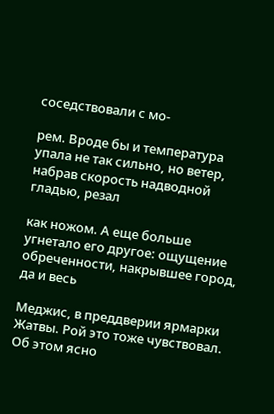соседствовали с мо-

рем. Вроде бы и температура упала не так сильно, но ветер, набрав скорость надводной гладью, резал

как ножом. А еще больше угнетало его другое: ощущение обреченности, накрывшее город, да и весь

Меджис, в преддверии ярмарки Жатвы. Рой это тоже чувствовал. Об этом ясно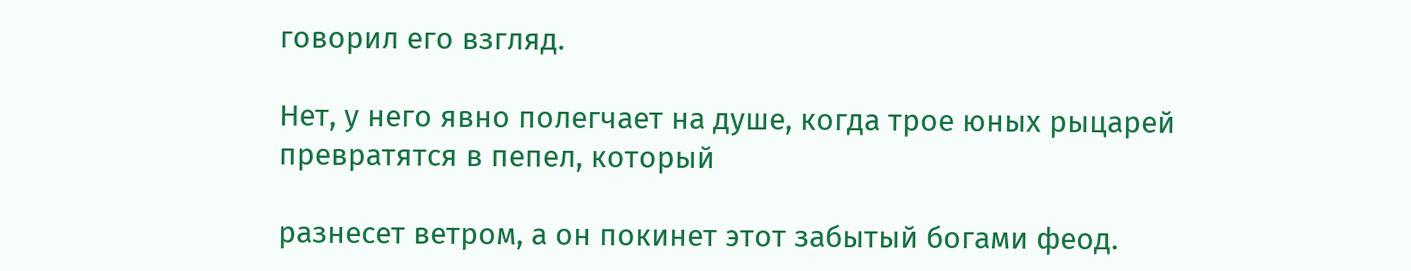говорил его взгляд.

Нет, у него явно полегчает на душе, когда трое юных рыцарей превратятся в пепел, который

разнесет ветром, а он покинет этот забытый богами феод.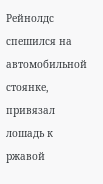Рейнолдс спешился на автомобильной стоянке, привязал лошадь к ржавой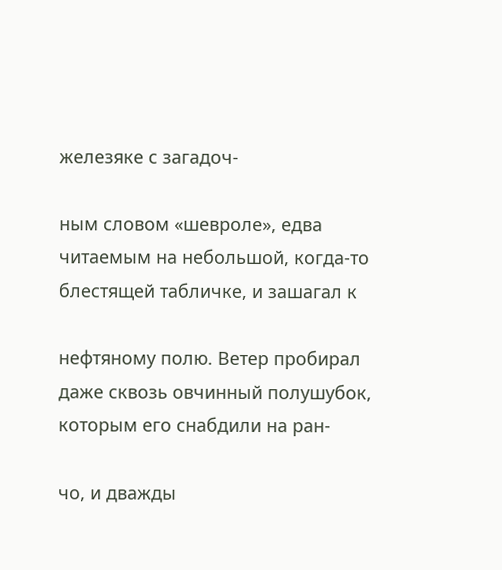железяке с загадоч-

ным словом «шевроле», едва читаемым на небольшой, когда-то блестящей табличке, и зашагал к

нефтяному полю. Ветер пробирал даже сквозь овчинный полушубок, которым его снабдили на ран-

чо, и дважды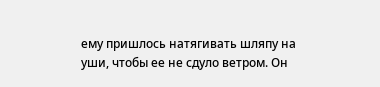ему пришлось натягивать шляпу на уши, чтобы ее не сдуло ветром. Он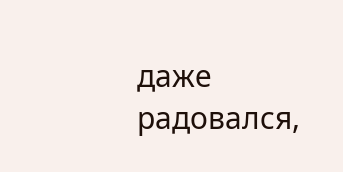даже радовался,